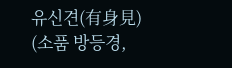유신견(有身見) (소품 방등경,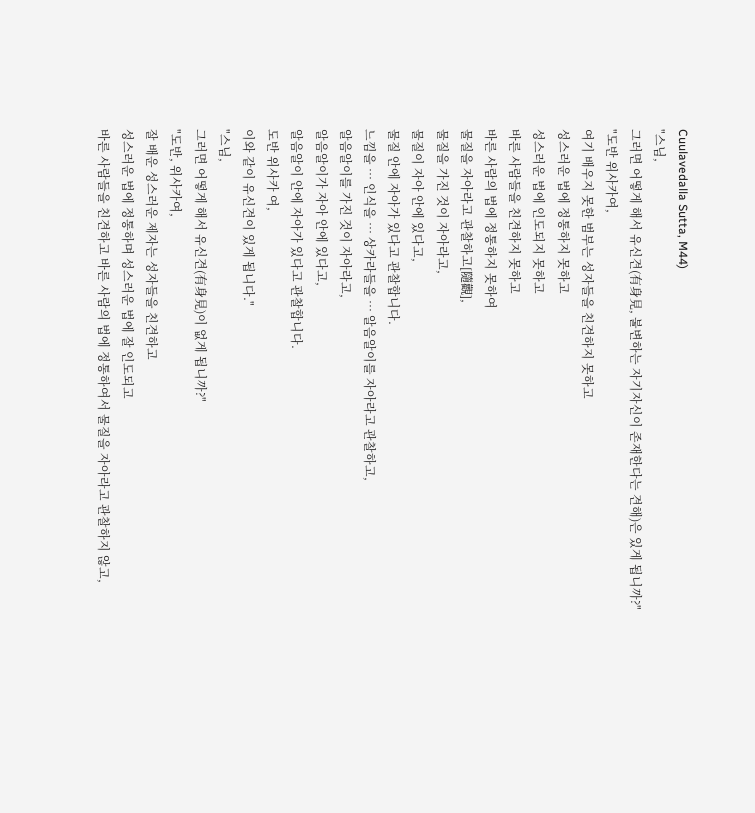Cuulavedalla Sutta, M44)
"스님,
그러면 어떻게 해서 유신견(有身見, 불변하는 자기자신이 존재한다는 견해)은 있게 됩니까?"
"도반 위사카여,
여기 배우지 못한 범부는 성자들을 친견하지 못하고
성스러운 법에 정통하지 못하고
성스러운 법에 인도되지 못하고
바른 사람들을 친견하지 못하고
바른 사람의 법에 정통하지 못하여
물질을 자아라고 관찰하고[隨觀],
물질을 가진 것이 자아라고,
물질이 자아 안에 있다고,
물질 안에 자아가 있다고 관찰합니다.
느낌을 … 인식을 … 상카라들을 … 알음알이를 자아라고 관찰하고,
알음알이를 가진 것이 자아라고,
알음알이가 자아 안에 있다고,
알음알이 안에 자아가 있다고 관찰합니다.
도반 위사카 여,
이와 같이 유신견이 있게 됩니다."
"스님,
그러면 어떻게 해서 유신견(有身見)이 없게 됩니까?"
"도반, 위사카여,
잘 배운 성스러운 제자는 성자들을 친견하고
성스러운 법에 정통하며 성스러운 법에 잘 인도되고
바른 사람들을 친견하고 바른 사람의 법에 정통하여서 물질을 자아라고 관찰하지 않고,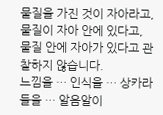물질을 가진 것이 자아라고,
물질이 자아 안에 있다고,
물질 안에 자아가 있다고 관찰하지 않습니다.
느낌을 … 인식을 … 상카라들을 … 알음알이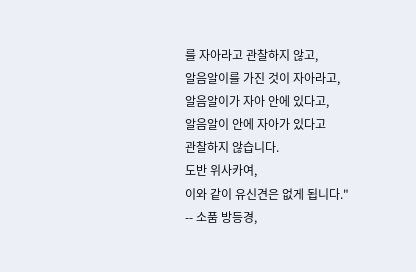를 자아라고 관찰하지 않고,
알음알이를 가진 것이 자아라고,
알음알이가 자아 안에 있다고,
알음알이 안에 자아가 있다고
관찰하지 않습니다.
도반 위사카여,
이와 같이 유신견은 없게 됩니다."
-- 소품 방등경,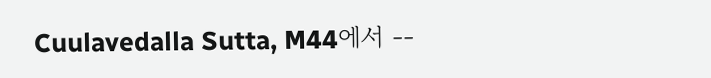Cuulavedalla Sutta, M44에서 --